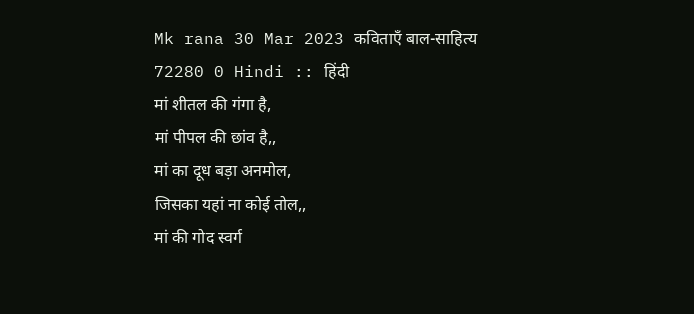Mk rana 30 Mar 2023 कविताएँ बाल-साहित्य 72280 0 Hindi :: हिंदी
मां शीतल की गंगा है,
मां पीपल की छांव है,,
मां का दूध बड़ा अनमोल,
जिसका यहां ना कोई तोल,,
मां की गोद स्वर्ग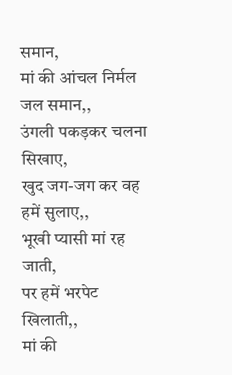समान,
मां की आंचल निर्मल जल समान,,
उंगली पकड़कर चलना सिखाए,
खुद जग-जग कर वह हमें सुलाए,,
भूखी प्यासी मां रह जाती,
पर हमें भरपेट खिलाती,,
मां की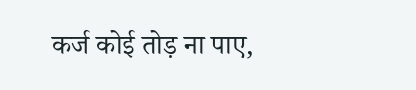कर्ज कोई तोड़ ना पाए,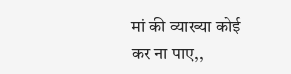मां की व्याख्या कोई कर ना पाए,,